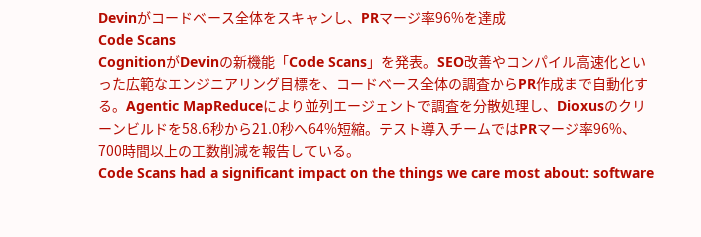Devinがコードベース全体をスキャンし、PRマージ率96%を達成
Code Scans
CognitionがDevinの新機能「Code Scans」を発表。SEO改善やコンパイル高速化といった広範なエンジニアリング目標を、コードベース全体の調査からPR作成まで自動化する。Agentic MapReduceにより並列エージェントで調査を分散処理し、Dioxusのクリーンビルドを58.6秒から21.0秒へ64%短縮。テスト導入チームではPRマージ率96%、700時間以上の工数削減を報告している。
Code Scans had a significant impact on the things we care most about: software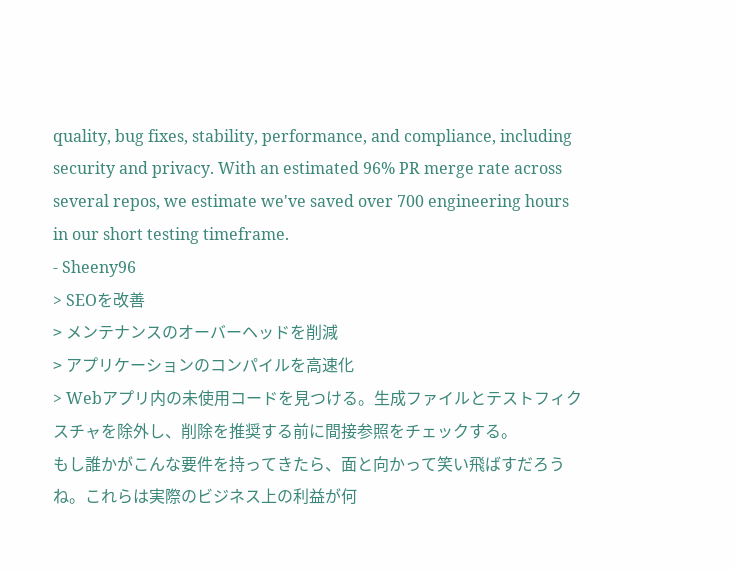quality, bug fixes, stability, performance, and compliance, including security and privacy. With an estimated 96% PR merge rate across several repos, we estimate we've saved over 700 engineering hours in our short testing timeframe.
- Sheeny96
> SEOを改善
> メンテナンスのオーバーヘッドを削減
> アプリケーションのコンパイルを高速化
> Webアプリ内の未使用コードを見つける。生成ファイルとテストフィクスチャを除外し、削除を推奨する前に間接参照をチェックする。
もし誰かがこんな要件を持ってきたら、面と向かって笑い飛ばすだろうね。これらは実際のビジネス上の利益が何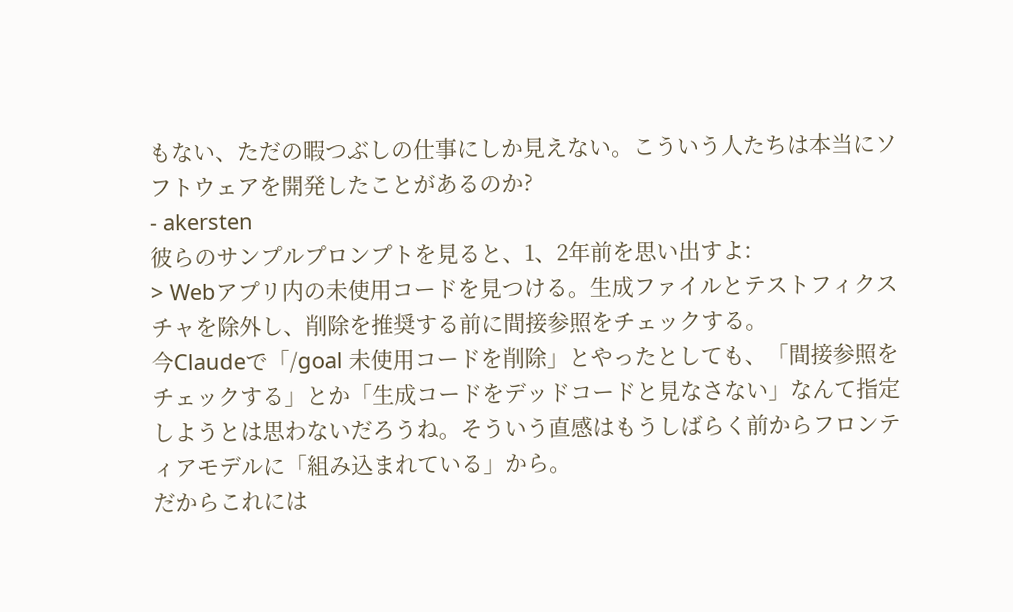もない、ただの暇つぶしの仕事にしか見えない。こういう人たちは本当にソフトウェアを開発したことがあるのか?
- akersten
彼らのサンプルプロンプトを見ると、1、2年前を思い出すよ:
> Webアプリ内の未使用コードを見つける。生成ファイルとテストフィクスチャを除外し、削除を推奨する前に間接参照をチェックする。
今Claudeで「/goal 未使用コードを削除」とやったとしても、「間接参照をチェックする」とか「生成コードをデッドコードと見なさない」なんて指定しようとは思わないだろうね。そういう直感はもうしばらく前からフロンティアモデルに「組み込まれている」から。
だからこれには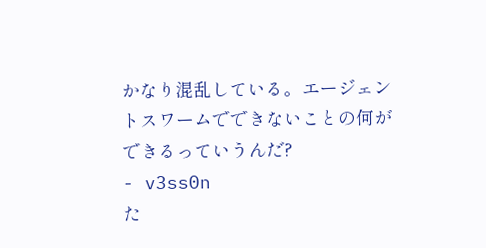かなり混乱している。エージェントスワームでできないことの何ができるっていうんだ?
- v3ss0n
た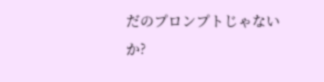だのプロンプトじゃないか?